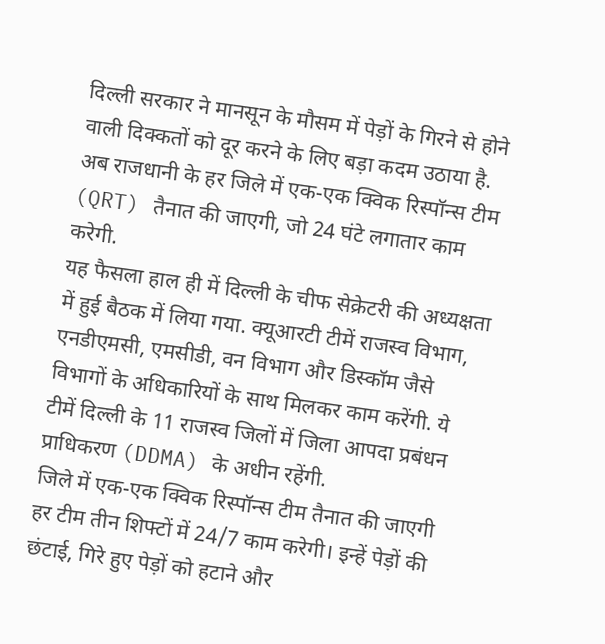दिल्ली सरकार ने मानसून के मौसम में पेड़ों के गिरने से होने वाली दिक्कतों को दूर करने के लिए बड़ा कदम उठाया है. अब राजधानी के हर जिले में एक-एक क्विक रिस्पॉन्स टीम (QRT) तैनात की जाएगी, जो 24 घंटे लगातार काम करेगी.
यह फैसला हाल ही में दिल्ली के चीफ सेक्रेटरी की अध्यक्षता में हुई बैठक में लिया गया. क्यूआरटी टीमें राजस्व विभाग, एनडीएमसी, एमसीडी, वन विभाग और डिस्कॉम जैसे विभागों के अधिकारियों के साथ मिलकर काम करेंगी. ये टीमें दिल्ली के 11 राजस्व जिलों में जिला आपदा प्रबंधन प्राधिकरण (DDMA) के अधीन रहेंगी.
जिले में एक-एक क्विक रिस्पॉन्स टीम तैनात की जाएगी
हर टीम तीन शिफ्टों में 24/7 काम करेगी। इन्हें पेड़ों की छंटाई, गिरे हुए पेड़ों को हटाने और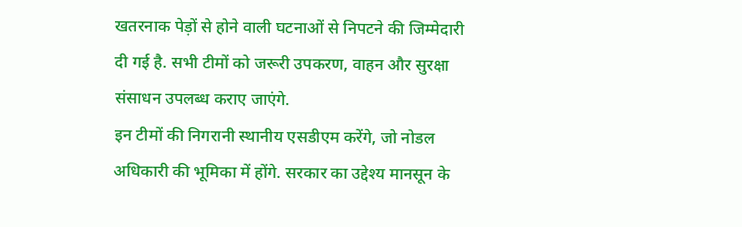खतरनाक पेड़ों से होने वाली घटनाओं से निपटने की जिम्मेदारी दी गई है. सभी टीमों को जरूरी उपकरण, वाहन और सुरक्षा संसाधन उपलब्ध कराए जाएंगे.
इन टीमों की निगरानी स्थानीय एसडीएम करेंगे, जो नोडल अधिकारी की भूमिका में होंगे. सरकार का उद्देश्य मानसून के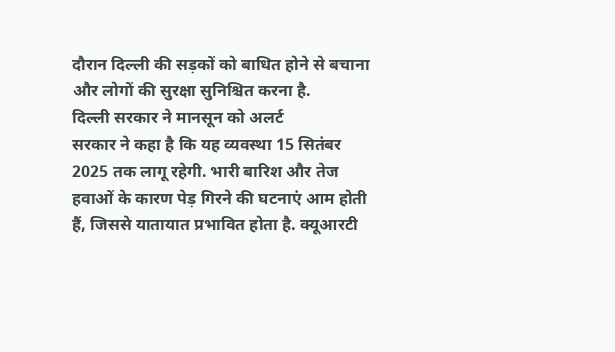दौरान दिल्ली की सड़कों को बाधित होने से बचाना और लोगों की सुरक्षा सुनिश्चित करना है.
दिल्ली सरकार ने मानसून को अलर्ट
सरकार ने कहा है कि यह व्यवस्था 15 सितंबर 2025 तक लागू रहेगी. भारी बारिश और तेज हवाओं के कारण पेड़ गिरने की घटनाएं आम होती हैं, जिससे यातायात प्रभावित होता है. क्यूआरटी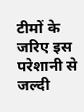टीमों के जरिए इस परेशानी से जल्दी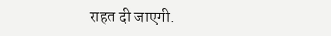राहत दी जाएगी.